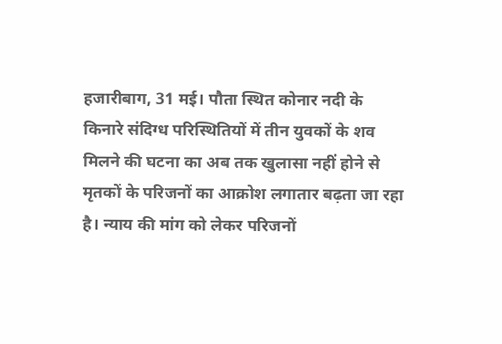हजारीबाग, 31 मई। पौता स्थित कोनार नदी के किनारे संदिग्ध परिस्थितियों में तीन युवकों के शव मिलने की घटना का अब तक खुलासा नहीं होने से मृतकों के परिजनों का आक्रोश लगातार बढ़ता जा रहा है। न्याय की मांग को लेकर परिजनों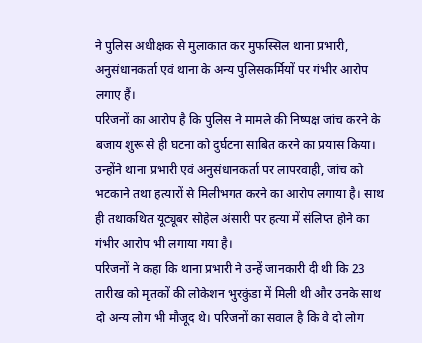ने पुलिस अधीक्षक से मुलाकात कर मुफस्सिल थाना प्रभारी, अनुसंधानकर्ता एवं थाना के अन्य पुलिसकर्मियों पर गंभीर आरोप लगाए हैं।
परिजनों का आरोप है कि पुलिस ने मामले की निष्पक्ष जांच करने के बजाय शुरू से ही घटना को दुर्घटना साबित करने का प्रयास किया। उन्होंने थाना प्रभारी एवं अनुसंधानकर्ता पर लापरवाही, जांच को भटकाने तथा हत्यारों से मिलीभगत करने का आरोप लगाया है। साथ ही तथाकथित यूट्यूबर सोहेल अंसारी पर हत्या में संलिप्त होने का गंभीर आरोप भी लगाया गया है।
परिजनों ने कहा कि थाना प्रभारी ने उन्हें जानकारी दी थी कि 23 तारीख को मृतकों की लोकेशन भुरकुंडा में मिली थी और उनके साथ दो अन्य लोग भी मौजूद थे। परिजनों का सवाल है कि वे दो लोग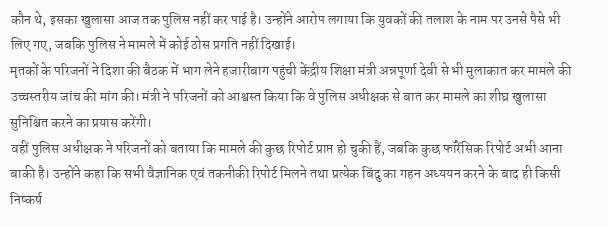कौन थे, इसका खुलासा आज तक पुलिस नहीं कर पाई है। उन्होंने आरोप लगाया कि युवकों की तलाश के नाम पर उनसे पैसे भी लिए गए, जबकि पुलिस ने मामले में कोई ठोस प्रगति नहीं दिखाई।
मृतकों के परिजनों ने दिशा की बैठक में भाग लेने हजारीबाग पहुंची केंद्रीय शिक्षा मंत्री अन्नपूर्णा देवी से भी मुलाकात कर मामले की उच्चस्तरीय जांच की मांग की। मंत्री ने परिजनों को आश्वस्त किया कि वे पुलिस अधीक्षक से बात कर मामले का शीघ्र खुलासा सुनिश्चित करने का प्रयास करेंगी।
वहीं पुलिस अधीक्षक ने परिजनों को बताया कि मामले की कुछ रिपोर्ट प्राप्त हो चुकी हैं, जबकि कुछ फॉरेंसिक रिपोर्ट अभी आना बाकी है। उन्होंने कहा कि सभी वैज्ञानिक एवं तकनीकी रिपोर्ट मिलने तथा प्रत्येक बिंदु का गहन अध्ययन करने के बाद ही किसी निष्कर्ष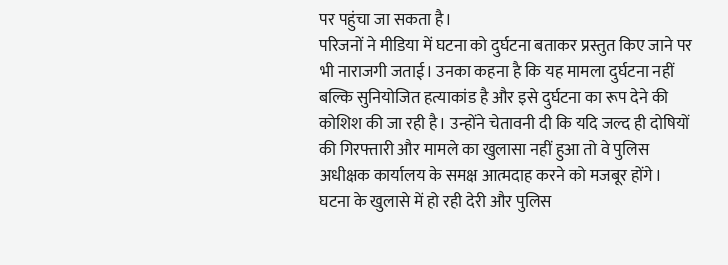पर पहुंचा जा सकता है।
परिजनों ने मीडिया में घटना को दुर्घटना बताकर प्रस्तुत किए जाने पर भी नाराजगी जताई। उनका कहना है कि यह मामला दुर्घटना नहीं बल्कि सुनियोजित हत्याकांड है और इसे दुर्घटना का रूप देने की कोशिश की जा रही है। उन्होंने चेतावनी दी कि यदि जल्द ही दोषियों की गिरफ्तारी और मामले का खुलासा नहीं हुआ तो वे पुलिस अधीक्षक कार्यालय के समक्ष आत्मदाह करने को मजबूर होंगे।
घटना के खुलासे में हो रही देरी और पुलिस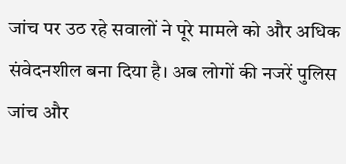जांच पर उठ रहे सवालों ने पूरे मामले को और अधिक संवेदनशील बना दिया है। अब लोगों की नजरें पुलिस जांच और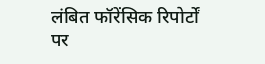लंबित फॉरेंसिक रिपोर्टों पर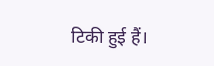टिकी हुई हैं।